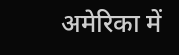अमेरिका में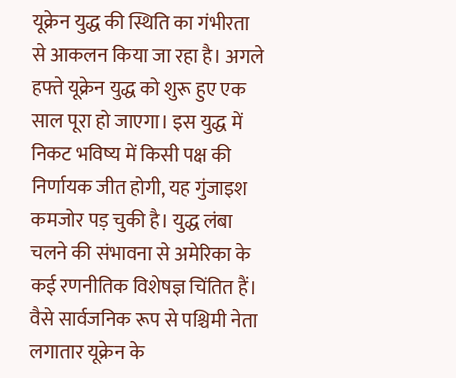यूक्रेन युद्ध की स्थिति का गंभीरता से आकलन किया जा रहा है। अगले हफ्ते यूक्रेन युद्ध को शुरू हुए एक साल पूरा हो जाएगा। इस युद्ध में निकट भविष्य में किसी पक्ष की निर्णायक जीत होगी, यह गुंजाइश कमजोर पड़ चुकी है। युद्ध लंबा चलने की संभावना से अमेरिका के कई रणनीतिक विशेषज्ञ चिंतित हैं।
वैसे सार्वजनिक रूप से पश्चिमी नेता लगातार यूक्रेन के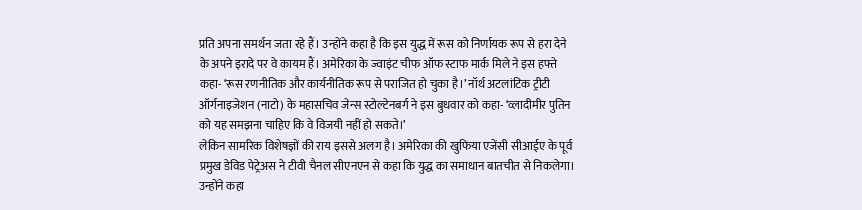प्रति अपना समर्थन जता रहे हैं। उन्होंने कहा है कि इस युद्ध में रूस को निर्णायक रूप से हरा देने के अपने इरादे पर वे कायम हैं। अमेरिका के ज्वाइंट चीफ ऑफ स्टाफ मार्क मिले ने इस हफ्ते कहा- ‘रूस रणनीतिक और कार्यनीतिक रूप से पराजित हो चुका है।’ नॉर्थ अटलांटिक ट्रीटी ऑर्गनाइजेशन (नाटो) के महासचिव जेन्स स्टोल्टेनबर्ग ने इस बुधवार को कहा- ‘व्लादीमीर पुतिन को यह समझना चाहिए कि वे विजयी नहीं हो सकते।’
लेकिन सामरिक विशेषज्ञों की राय इससे अलग है। अमेरिका की खुफिया एजेंसी सीआईए के पूर्व प्रमुख डेविड पेट्रेअस ने टीवी चैनल सीएनएन से कहा कि युद्ध का समाधान बातचीत से निकलेगा। उन्होंने कहा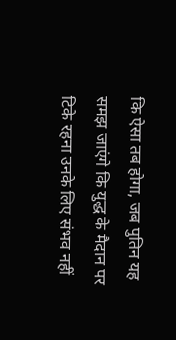कि ऐसा तब होगा, जब पुतिन यह समझ जाएंगे कि युद्ध के मैदान पर टिके रहना उनके लिए संभव नहीं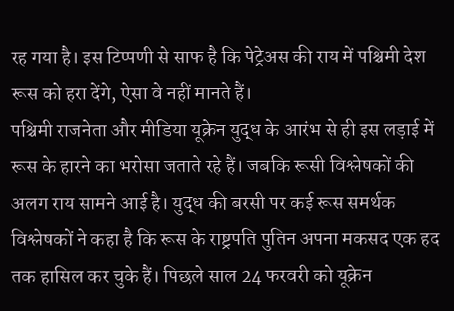रह गया है। इस टिप्पणी से साफ है कि पेट्रेअस की राय में पश्चिमी देश रूस को हरा देंगे, ऐसा वे नहीं मानते हैं।
पश्चिमी राजनेता और मीडिया यूक्रेन युद्ध के आरंभ से ही इस लड़ाई में रूस के हारने का भरोसा जताते रहे हैं। जबकि रूसी विश्लेषकों की अलग राय सामने आई है। युद्ध की बरसी पर कई रूस समर्थक विश्लेषकों ने कहा है कि रूस के राष्ट्रपति पुतिन अपना मकसद एक हद तक हासिल कर चुके हैं। पिछले साल 24 फरवरी को यूक्रेन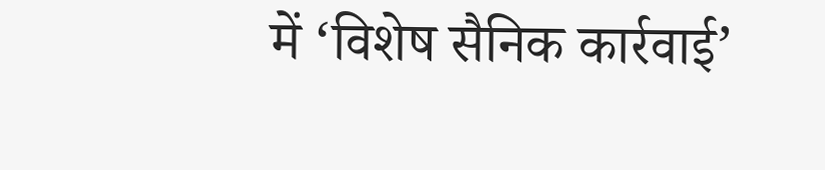में ‘विशेष सैनिक कार्रवाई’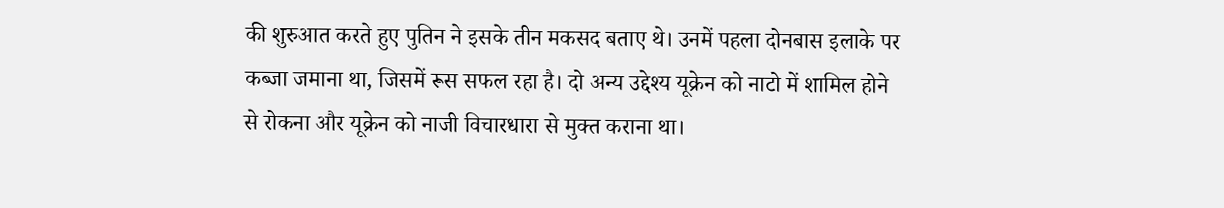की शुरुआत करते हुए पुतिन ने इसके तीन मकसद बताए थे। उनमें पहला दोनबास इलाके पर कब्जा जमाना था, जिसमें रूस सफल रहा है। दो अन्य उद्देश्य यूक्रेन को नाटो में शामिल होने से रोकना और यूक्रेन को नाजी विचारधारा से मुक्त कराना था।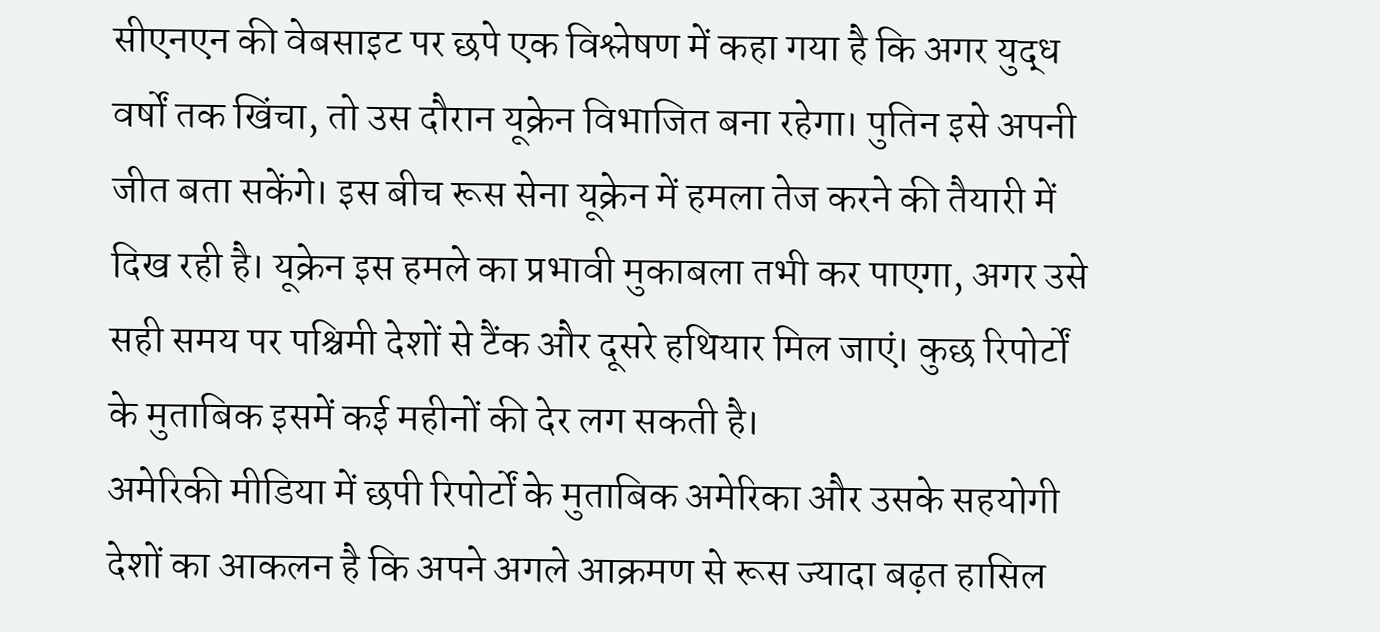सीएनएन की वेबसाइट पर छपे एक विश्लेषण में कहा गया है कि अगर युद्ध वर्षों तक खिंचा, तो उस दौरान यूक्रेन विभाजित बना रहेगा। पुतिन इसे अपनी जीत बता सकेंगे। इस बीच रूस सेना यूक्रेन में हमला तेज करने की तैयारी में दिख रही है। यूक्रेन इस हमले का प्रभावी मुकाबला तभी कर पाएगा, अगर उसे सही समय पर पश्चिमी देशों से टैंक और दूसरे हथियार मिल जाएं। कुछ रिपोर्टों के मुताबिक इसमें कई महीनों की देर लग सकती है।
अमेरिकी मीडिया में छपी रिपोर्टों के मुताबिक अमेरिका और उसके सहयोगी देशों का आकलन है कि अपने अगले आक्रमण से रूस ज्यादा बढ़त हासिल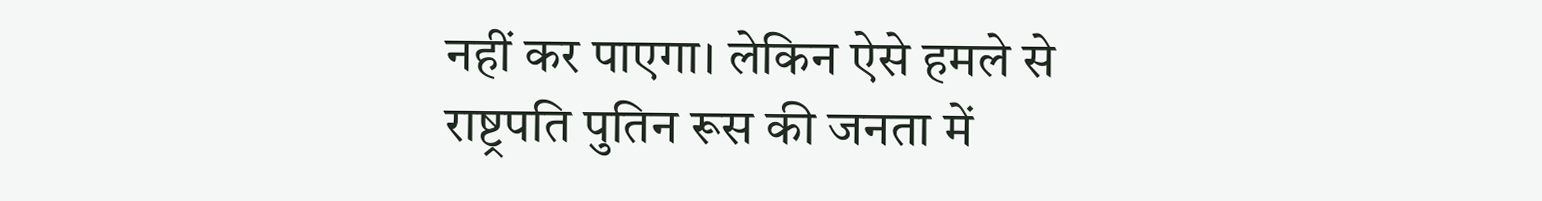नहीं कर पाएगा। लेकिन ऐसे हमले से राष्ट्रपति पुतिन रूस की जनता में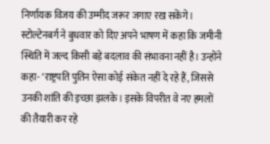निर्णायक विजय की उम्मीद जरूर जगाए रख सकेंगे।
स्टोल्टेनबर्ग ने बुधवार को दिए अपने भाषण में कहा कि जमीनी स्थिति में जल्द किसी बड़े बदलाव की संभावना नहीं है। उन्होंने कहा- ‘राष्ट्रपति पुतिन ऐसा कोई संकेत नहीं दे रहे हैं, जिससे उनकी शांति की इच्छा झलके। इसके विपरीत वे नए हमलों की तैयारी कर रहे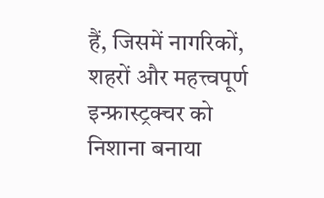हैं, जिसमें नागरिकों, शहरों और महत्त्वपूर्ण इन्फ्रास्ट्रक्चर को निशाना बनाया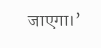जाएगा।’